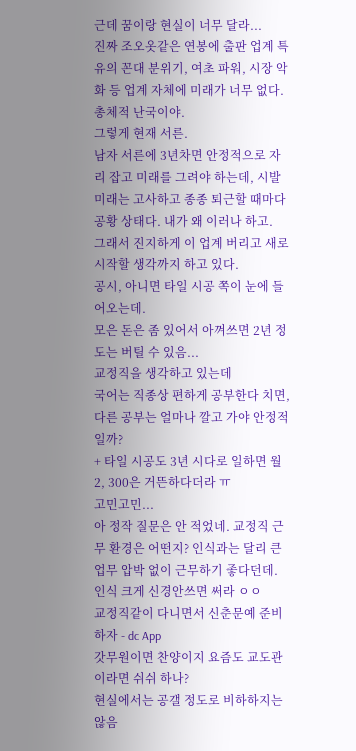근데 꿈이랑 현실이 너무 달라...
진짜 조오옷같은 연봉에 출판 업계 특유의 꼰대 분위기, 여초 파워, 시장 악화 등 업계 자체에 미래가 너무 없다. 총체적 난국이야.
그렇게 현재 서른.
남자 서른에 3년차면 안정적으로 자리 잡고 미래를 그려야 하는데, 시발 미래는 고사하고 종종 퇴근할 때마다 공황 상태다. 내가 왜 이러나 하고.
그래서 진지하게 이 업계 버리고 새로 시작할 생각까지 하고 있다.
공시, 아니면 타일 시공 쪽이 눈에 들어오는데.
모은 돈은 좀 있어서 아껴쓰면 2년 정도는 버틸 수 있음...
교정직을 생각하고 있는데
국어는 직종상 편하게 공부한다 치면, 다른 공부는 얼마나 깔고 가야 안정적일까?
+ 타일 시공도 3년 시다로 일하면 월 2, 300은 거뜬하다더라 ㅠ
고민고민...
아 정작 질문은 안 적었네. 교정직 근무 환경은 어떤지? 인식과는 달리 큰 업무 압박 없이 근무하기 좋다던데.
인식 크게 신경안쓰면 써라 ㅇㅇ
교정직같이 다니면서 신춘문예 준비하자 - dc App
갓무원이면 찬양이지 요즘도 교도관이라면 쉬쉬 하나?
현실에서는 공갤 정도로 비하하지는않음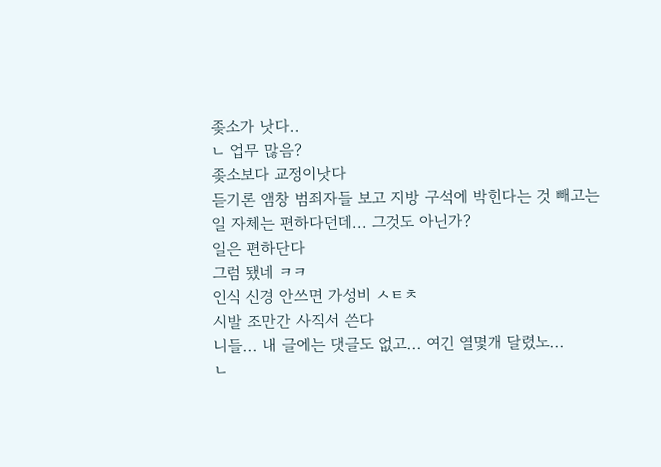좆소가 낫다..
ㄴ 업무 많음?
좆소보다 교정이낫다
듣기론 앰창 범죄자들 보고 지방 구석에 박힌다는 것 빼고는 일 자체는 편하다던데... 그것도 아닌가?
일은 편하단다
그럼 됐네 ㅋㅋ
인식 신경 안쓰면 가성비 ㅅㅌㅊ
시발 조만간 사직서 쓴다
니들... 내 글에는 댓글도 없고... 여긴 열몇개 달렸노...
ㄴ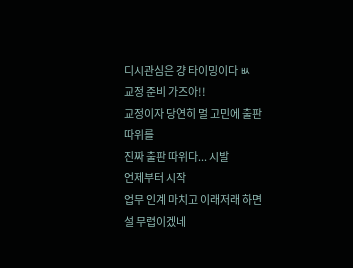디시관심은 걍 타이밍이다 ㅄ
교정 준비 가즈아!!
교정이자 당연히 멀 고민에 출판따위를
진짜 출판 따위다... 시발
언제부터 시작
업무 인계 마치고 이래저래 하면 설 무렵이겠네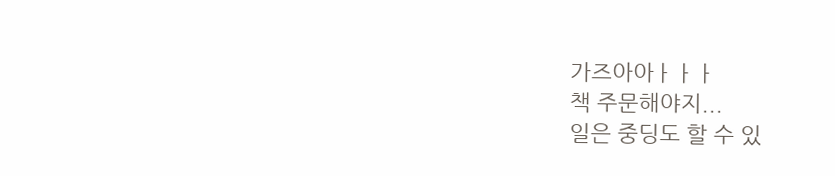가즈아아ㅏㅏㅏ
책 주문해야지...
일은 중딩도 할 수 있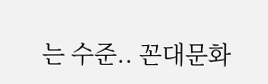는 수준.. 꼰대문화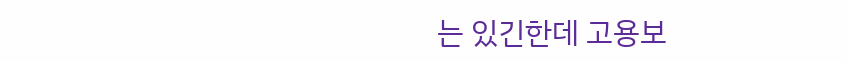는 있긴한데 고용보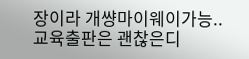장이라 개썅마이웨이가능..
교육출판은 괜찮은디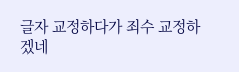글자 교정하다가 죄수 교정하겠네